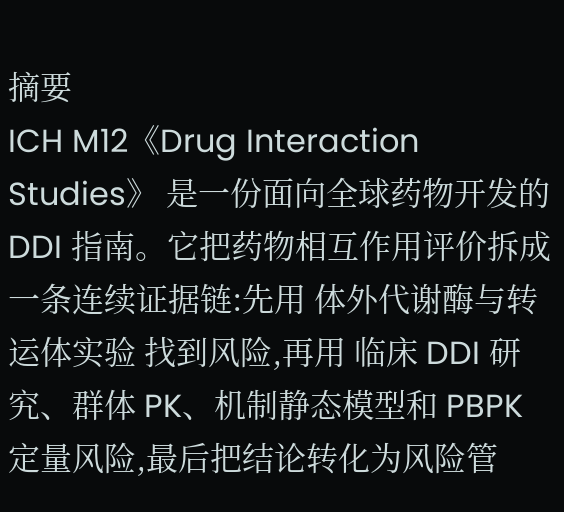摘要
ICH M12《Drug Interaction Studies》 是一份面向全球药物开发的 DDI 指南。它把药物相互作用评价拆成一条连续证据链:先用 体外代谢酶与转运体实验 找到风险,再用 临床 DDI 研究、群体 PK、机制静态模型和 PBPK 定量风险,最后把结论转化为风险管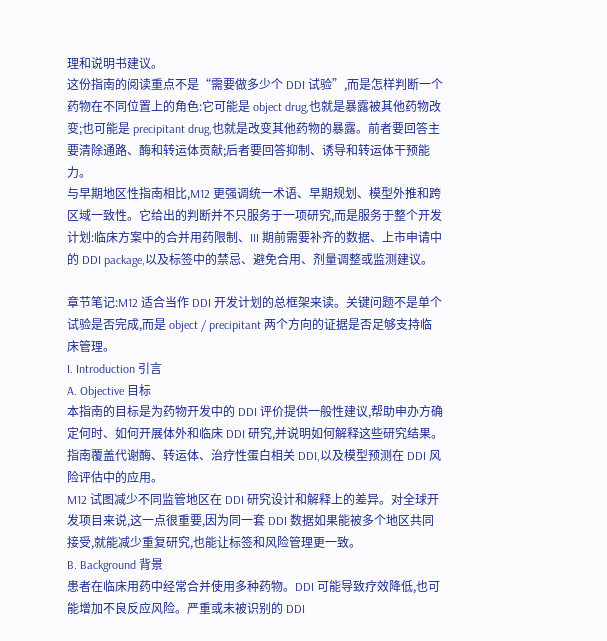理和说明书建议。
这份指南的阅读重点不是“需要做多少个 DDI 试验”,而是怎样判断一个药物在不同位置上的角色:它可能是 object drug,也就是暴露被其他药物改变;也可能是 precipitant drug,也就是改变其他药物的暴露。前者要回答主要清除通路、酶和转运体贡献;后者要回答抑制、诱导和转运体干预能力。
与早期地区性指南相比,M12 更强调统一术语、早期规划、模型外推和跨区域一致性。它给出的判断并不只服务于一项研究,而是服务于整个开发计划:临床方案中的合并用药限制、III 期前需要补齐的数据、上市申请中的 DDI package,以及标签中的禁忌、避免合用、剂量调整或监测建议。

章节笔记:M12 适合当作 DDI 开发计划的总框架来读。关键问题不是单个试验是否完成,而是 object / precipitant 两个方向的证据是否足够支持临床管理。
I. Introduction 引言
A. Objective 目标
本指南的目标是为药物开发中的 DDI 评价提供一般性建议,帮助申办方确定何时、如何开展体外和临床 DDI 研究,并说明如何解释这些研究结果。指南覆盖代谢酶、转运体、治疗性蛋白相关 DDI,以及模型预测在 DDI 风险评估中的应用。
M12 试图减少不同监管地区在 DDI 研究设计和解释上的差异。对全球开发项目来说,这一点很重要,因为同一套 DDI 数据如果能被多个地区共同接受,就能减少重复研究,也能让标签和风险管理更一致。
B. Background 背景
患者在临床用药中经常合并使用多种药物。DDI 可能导致疗效降低,也可能增加不良反应风险。严重或未被识别的 DDI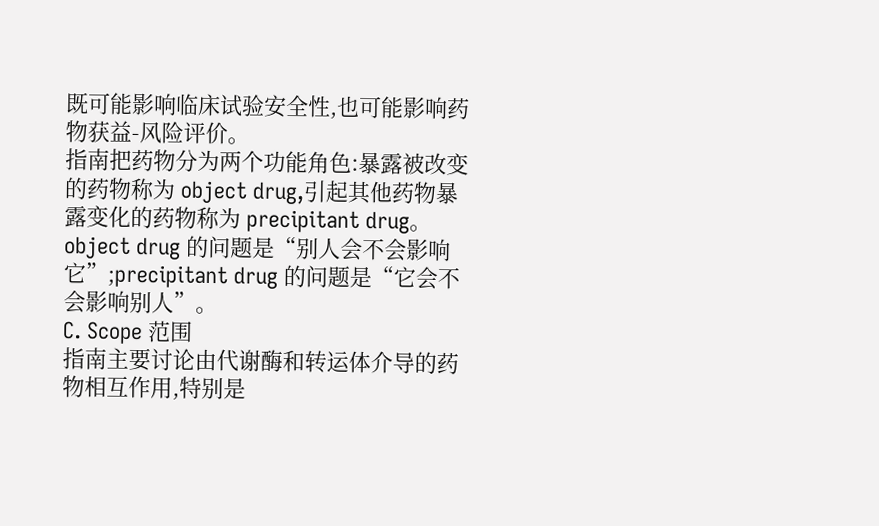既可能影响临床试验安全性,也可能影响药物获益-风险评价。
指南把药物分为两个功能角色:暴露被改变的药物称为 object drug,引起其他药物暴露变化的药物称为 precipitant drug。object drug 的问题是“别人会不会影响它”;precipitant drug 的问题是“它会不会影响别人”。
C. Scope 范围
指南主要讨论由代谢酶和转运体介导的药物相互作用,特别是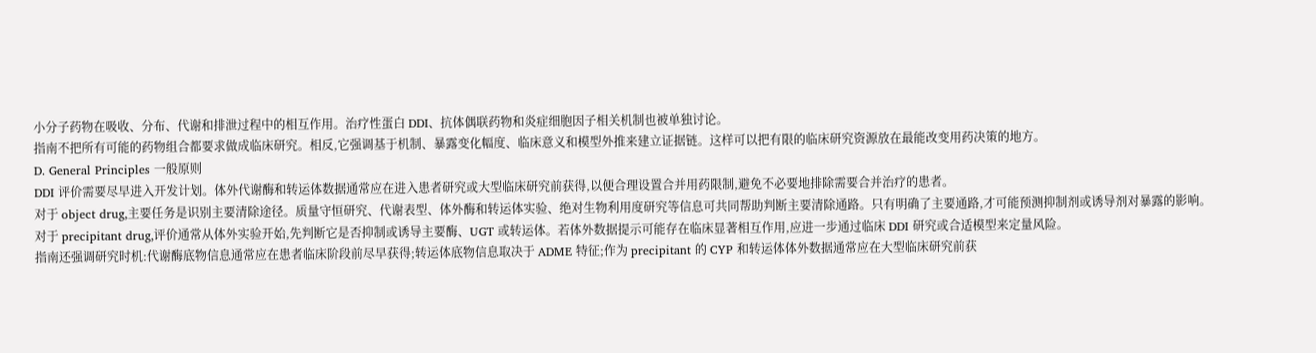小分子药物在吸收、分布、代谢和排泄过程中的相互作用。治疗性蛋白 DDI、抗体偶联药物和炎症细胞因子相关机制也被单独讨论。
指南不把所有可能的药物组合都要求做成临床研究。相反,它强调基于机制、暴露变化幅度、临床意义和模型外推来建立证据链。这样可以把有限的临床研究资源放在最能改变用药决策的地方。
D. General Principles 一般原则
DDI 评价需要尽早进入开发计划。体外代谢酶和转运体数据通常应在进入患者研究或大型临床研究前获得,以便合理设置合并用药限制,避免不必要地排除需要合并治疗的患者。
对于 object drug,主要任务是识别主要清除途径。质量守恒研究、代谢表型、体外酶和转运体实验、绝对生物利用度研究等信息可共同帮助判断主要清除通路。只有明确了主要通路,才可能预测抑制剂或诱导剂对暴露的影响。
对于 precipitant drug,评价通常从体外实验开始,先判断它是否抑制或诱导主要酶、UGT 或转运体。若体外数据提示可能存在临床显著相互作用,应进一步通过临床 DDI 研究或合适模型来定量风险。
指南还强调研究时机:代谢酶底物信息通常应在患者临床阶段前尽早获得;转运体底物信息取决于 ADME 特征;作为 precipitant 的 CYP 和转运体体外数据通常应在大型临床研究前获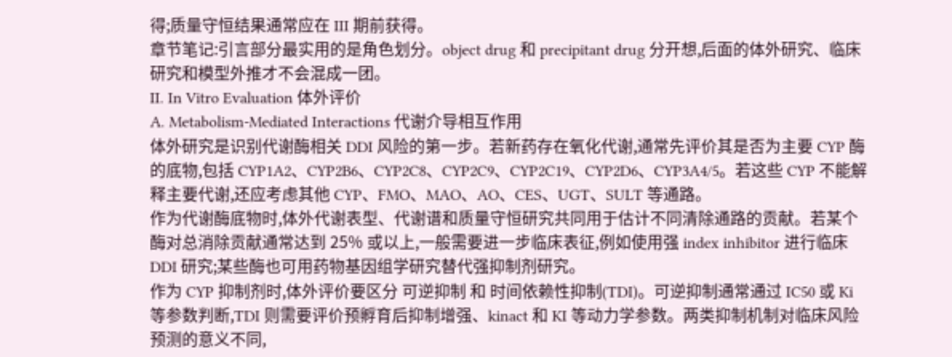得;质量守恒结果通常应在 III 期前获得。
章节笔记:引言部分最实用的是角色划分。object drug 和 precipitant drug 分开想,后面的体外研究、临床研究和模型外推才不会混成一团。
II. In Vitro Evaluation 体外评价
A. Metabolism-Mediated Interactions 代谢介导相互作用
体外研究是识别代谢酶相关 DDI 风险的第一步。若新药存在氧化代谢,通常先评价其是否为主要 CYP 酶的底物,包括 CYP1A2、CYP2B6、CYP2C8、CYP2C9、CYP2C19、CYP2D6、CYP3A4/5。若这些 CYP 不能解释主要代谢,还应考虑其他 CYP、FMO、MAO、AO、CES、UGT、SULT 等通路。
作为代谢酶底物时,体外代谢表型、代谢谱和质量守恒研究共同用于估计不同清除通路的贡献。若某个酶对总消除贡献通常达到 25% 或以上,一般需要进一步临床表征,例如使用强 index inhibitor 进行临床 DDI 研究;某些酶也可用药物基因组学研究替代强抑制剂研究。
作为 CYP 抑制剂时,体外评价要区分 可逆抑制 和 时间依赖性抑制(TDI)。可逆抑制通常通过 IC50 或 Ki 等参数判断,TDI 则需要评价预孵育后抑制增强、kinact 和 KI 等动力学参数。两类抑制机制对临床风险预测的意义不同,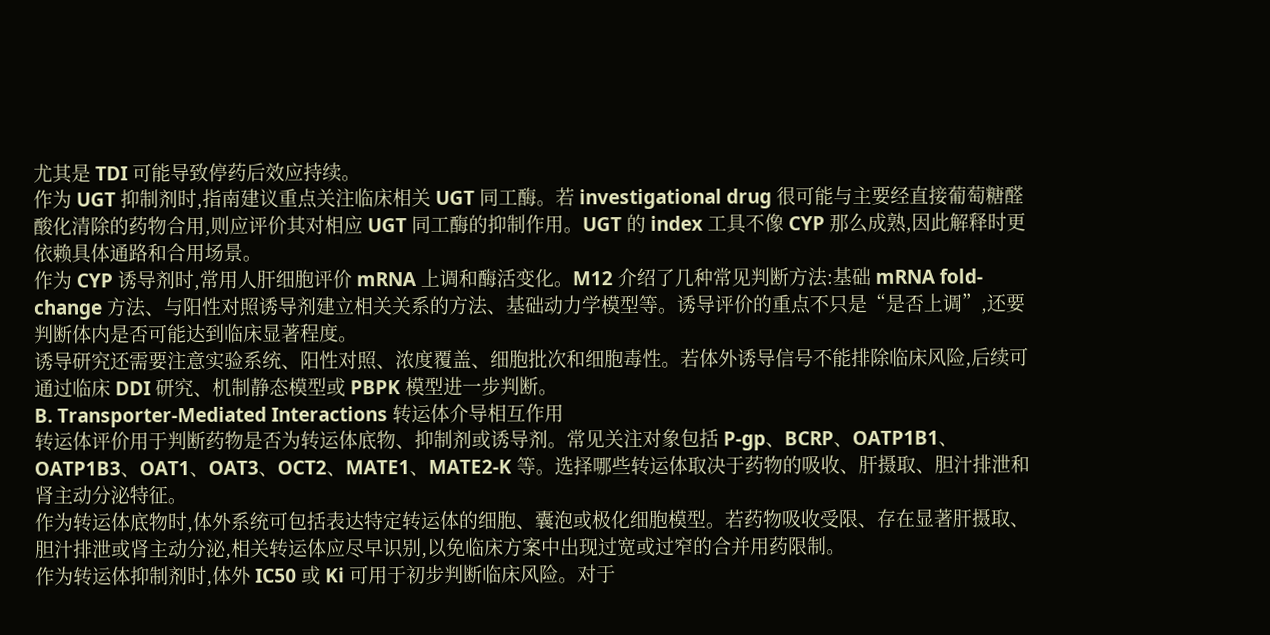尤其是 TDI 可能导致停药后效应持续。
作为 UGT 抑制剂时,指南建议重点关注临床相关 UGT 同工酶。若 investigational drug 很可能与主要经直接葡萄糖醛酸化清除的药物合用,则应评价其对相应 UGT 同工酶的抑制作用。UGT 的 index 工具不像 CYP 那么成熟,因此解释时更依赖具体通路和合用场景。
作为 CYP 诱导剂时,常用人肝细胞评价 mRNA 上调和酶活变化。M12 介绍了几种常见判断方法:基础 mRNA fold-change 方法、与阳性对照诱导剂建立相关关系的方法、基础动力学模型等。诱导评价的重点不只是“是否上调”,还要判断体内是否可能达到临床显著程度。
诱导研究还需要注意实验系统、阳性对照、浓度覆盖、细胞批次和细胞毒性。若体外诱导信号不能排除临床风险,后续可通过临床 DDI 研究、机制静态模型或 PBPK 模型进一步判断。
B. Transporter-Mediated Interactions 转运体介导相互作用
转运体评价用于判断药物是否为转运体底物、抑制剂或诱导剂。常见关注对象包括 P-gp、BCRP、OATP1B1、OATP1B3、OAT1、OAT3、OCT2、MATE1、MATE2-K 等。选择哪些转运体取决于药物的吸收、肝摄取、胆汁排泄和肾主动分泌特征。
作为转运体底物时,体外系统可包括表达特定转运体的细胞、囊泡或极化细胞模型。若药物吸收受限、存在显著肝摄取、胆汁排泄或肾主动分泌,相关转运体应尽早识别,以免临床方案中出现过宽或过窄的合并用药限制。
作为转运体抑制剂时,体外 IC50 或 Ki 可用于初步判断临床风险。对于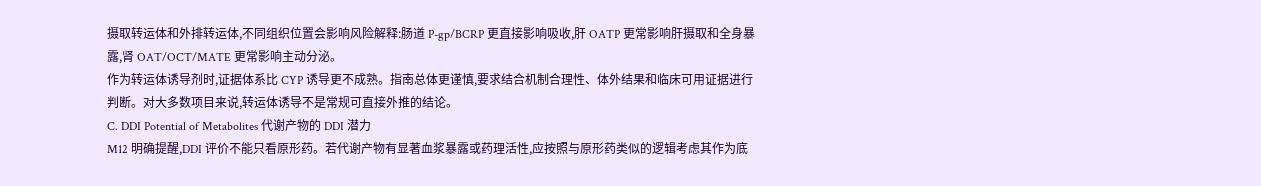摄取转运体和外排转运体,不同组织位置会影响风险解释:肠道 P-gp/BCRP 更直接影响吸收,肝 OATP 更常影响肝摄取和全身暴露,肾 OAT/OCT/MATE 更常影响主动分泌。
作为转运体诱导剂时,证据体系比 CYP 诱导更不成熟。指南总体更谨慎,要求结合机制合理性、体外结果和临床可用证据进行判断。对大多数项目来说,转运体诱导不是常规可直接外推的结论。
C. DDI Potential of Metabolites 代谢产物的 DDI 潜力
M12 明确提醒,DDI 评价不能只看原形药。若代谢产物有显著血浆暴露或药理活性,应按照与原形药类似的逻辑考虑其作为底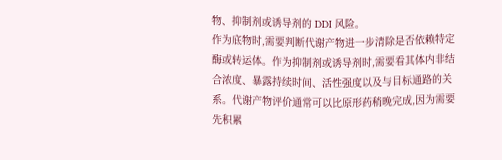物、抑制剂或诱导剂的 DDI 风险。
作为底物时,需要判断代谢产物进一步清除是否依赖特定酶或转运体。作为抑制剂或诱导剂时,需要看其体内非结合浓度、暴露持续时间、活性强度以及与目标通路的关系。代谢产物评价通常可以比原形药稍晚完成,因为需要先积累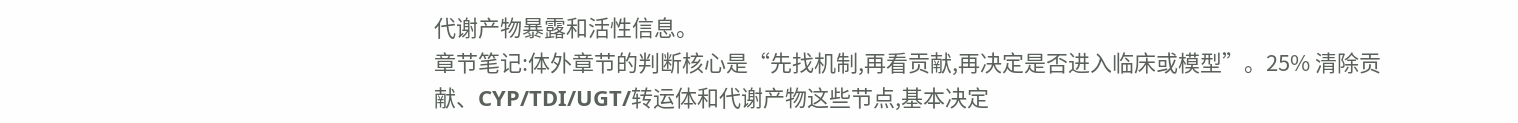代谢产物暴露和活性信息。
章节笔记:体外章节的判断核心是“先找机制,再看贡献,再决定是否进入临床或模型”。25% 清除贡献、CYP/TDI/UGT/转运体和代谢产物这些节点,基本决定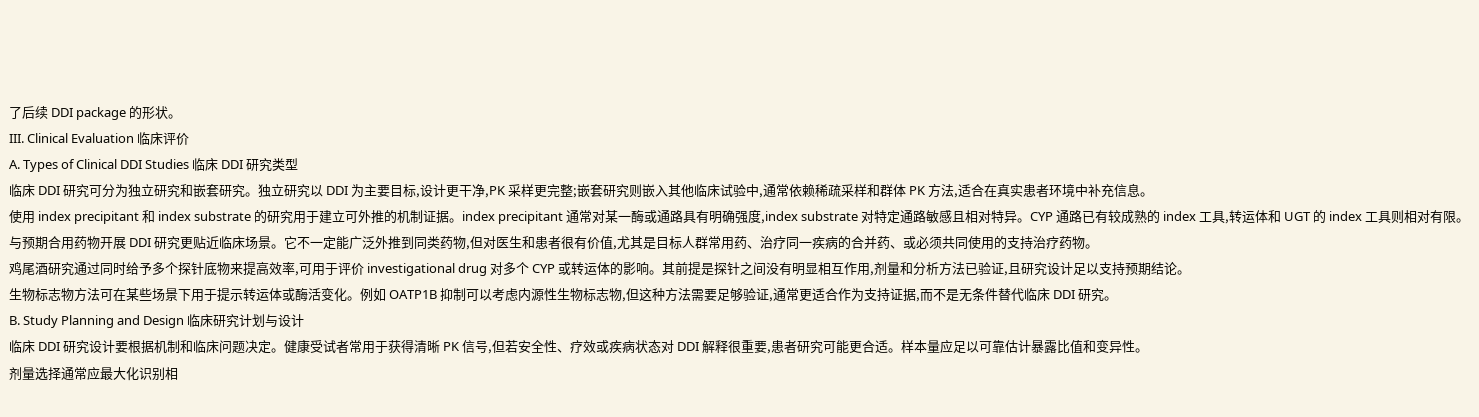了后续 DDI package 的形状。
III. Clinical Evaluation 临床评价
A. Types of Clinical DDI Studies 临床 DDI 研究类型
临床 DDI 研究可分为独立研究和嵌套研究。独立研究以 DDI 为主要目标,设计更干净,PK 采样更完整;嵌套研究则嵌入其他临床试验中,通常依赖稀疏采样和群体 PK 方法,适合在真实患者环境中补充信息。
使用 index precipitant 和 index substrate 的研究用于建立可外推的机制证据。index precipitant 通常对某一酶或通路具有明确强度,index substrate 对特定通路敏感且相对特异。CYP 通路已有较成熟的 index 工具,转运体和 UGT 的 index 工具则相对有限。
与预期合用药物开展 DDI 研究更贴近临床场景。它不一定能广泛外推到同类药物,但对医生和患者很有价值,尤其是目标人群常用药、治疗同一疾病的合并药、或必须共同使用的支持治疗药物。
鸡尾酒研究通过同时给予多个探针底物来提高效率,可用于评价 investigational drug 对多个 CYP 或转运体的影响。其前提是探针之间没有明显相互作用,剂量和分析方法已验证,且研究设计足以支持预期结论。
生物标志物方法可在某些场景下用于提示转运体或酶活变化。例如 OATP1B 抑制可以考虑内源性生物标志物,但这种方法需要足够验证,通常更适合作为支持证据,而不是无条件替代临床 DDI 研究。
B. Study Planning and Design 临床研究计划与设计
临床 DDI 研究设计要根据机制和临床问题决定。健康受试者常用于获得清晰 PK 信号,但若安全性、疗效或疾病状态对 DDI 解释很重要,患者研究可能更合适。样本量应足以可靠估计暴露比值和变异性。
剂量选择通常应最大化识别相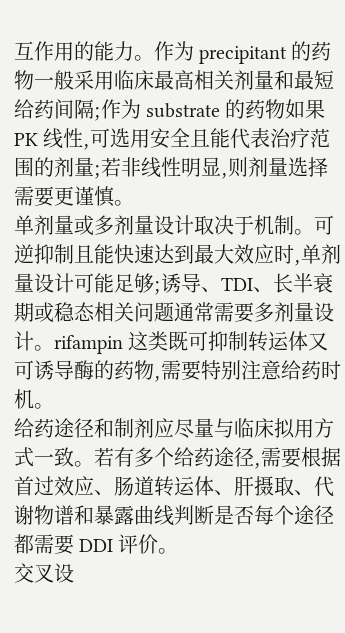互作用的能力。作为 precipitant 的药物一般采用临床最高相关剂量和最短给药间隔;作为 substrate 的药物如果 PK 线性,可选用安全且能代表治疗范围的剂量;若非线性明显,则剂量选择需要更谨慎。
单剂量或多剂量设计取决于机制。可逆抑制且能快速达到最大效应时,单剂量设计可能足够;诱导、TDI、长半衰期或稳态相关问题通常需要多剂量设计。rifampin 这类既可抑制转运体又可诱导酶的药物,需要特别注意给药时机。
给药途径和制剂应尽量与临床拟用方式一致。若有多个给药途径,需要根据首过效应、肠道转运体、肝摄取、代谢物谱和暴露曲线判断是否每个途径都需要 DDI 评价。
交叉设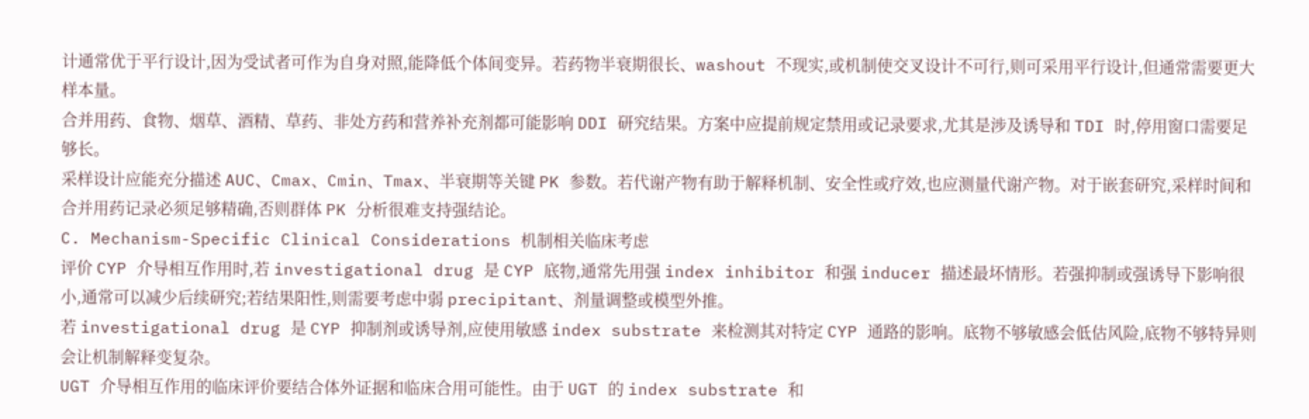计通常优于平行设计,因为受试者可作为自身对照,能降低个体间变异。若药物半衰期很长、washout 不现实,或机制使交叉设计不可行,则可采用平行设计,但通常需要更大样本量。
合并用药、食物、烟草、酒精、草药、非处方药和营养补充剂都可能影响 DDI 研究结果。方案中应提前规定禁用或记录要求,尤其是涉及诱导和 TDI 时,停用窗口需要足够长。
采样设计应能充分描述 AUC、Cmax、Cmin、Tmax、半衰期等关键 PK 参数。若代谢产物有助于解释机制、安全性或疗效,也应测量代谢产物。对于嵌套研究,采样时间和合并用药记录必须足够精确,否则群体 PK 分析很难支持强结论。
C. Mechanism-Specific Clinical Considerations 机制相关临床考虑
评价 CYP 介导相互作用时,若 investigational drug 是 CYP 底物,通常先用强 index inhibitor 和强 inducer 描述最坏情形。若强抑制或强诱导下影响很小,通常可以减少后续研究;若结果阳性,则需要考虑中弱 precipitant、剂量调整或模型外推。
若 investigational drug 是 CYP 抑制剂或诱导剂,应使用敏感 index substrate 来检测其对特定 CYP 通路的影响。底物不够敏感会低估风险,底物不够特异则会让机制解释变复杂。
UGT 介导相互作用的临床评价要结合体外证据和临床合用可能性。由于 UGT 的 index substrate 和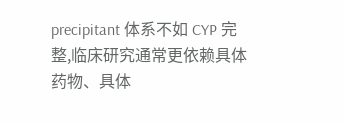precipitant 体系不如 CYP 完整,临床研究通常更依赖具体药物、具体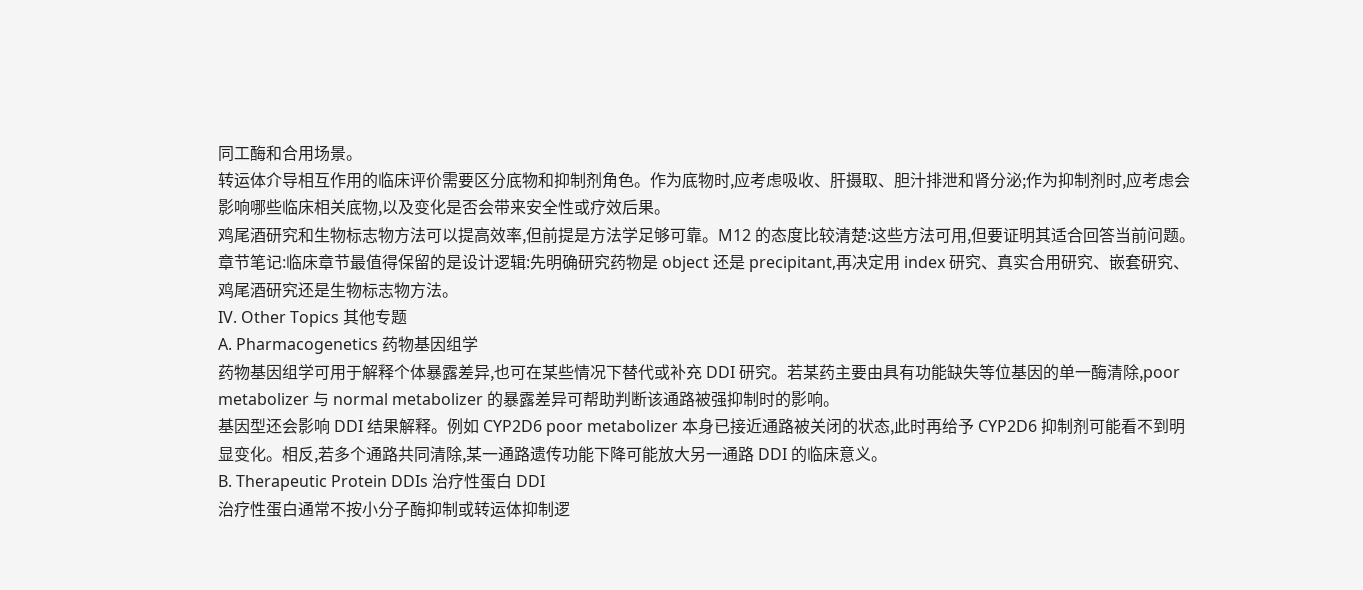同工酶和合用场景。
转运体介导相互作用的临床评价需要区分底物和抑制剂角色。作为底物时,应考虑吸收、肝摄取、胆汁排泄和肾分泌;作为抑制剂时,应考虑会影响哪些临床相关底物,以及变化是否会带来安全性或疗效后果。
鸡尾酒研究和生物标志物方法可以提高效率,但前提是方法学足够可靠。M12 的态度比较清楚:这些方法可用,但要证明其适合回答当前问题。
章节笔记:临床章节最值得保留的是设计逻辑:先明确研究药物是 object 还是 precipitant,再决定用 index 研究、真实合用研究、嵌套研究、鸡尾酒研究还是生物标志物方法。
IV. Other Topics 其他专题
A. Pharmacogenetics 药物基因组学
药物基因组学可用于解释个体暴露差异,也可在某些情况下替代或补充 DDI 研究。若某药主要由具有功能缺失等位基因的单一酶清除,poor metabolizer 与 normal metabolizer 的暴露差异可帮助判断该通路被强抑制时的影响。
基因型还会影响 DDI 结果解释。例如 CYP2D6 poor metabolizer 本身已接近通路被关闭的状态,此时再给予 CYP2D6 抑制剂可能看不到明显变化。相反,若多个通路共同清除,某一通路遗传功能下降可能放大另一通路 DDI 的临床意义。
B. Therapeutic Protein DDIs 治疗性蛋白 DDI
治疗性蛋白通常不按小分子酶抑制或转运体抑制逻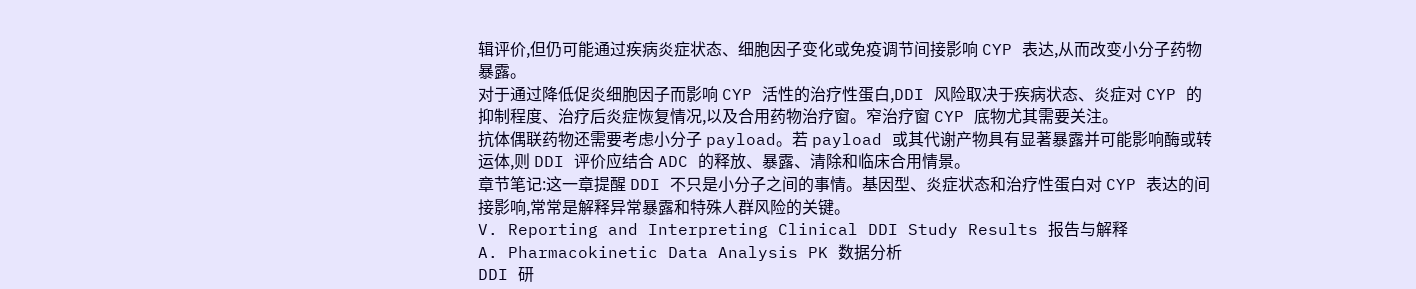辑评价,但仍可能通过疾病炎症状态、细胞因子变化或免疫调节间接影响 CYP 表达,从而改变小分子药物暴露。
对于通过降低促炎细胞因子而影响 CYP 活性的治疗性蛋白,DDI 风险取决于疾病状态、炎症对 CYP 的抑制程度、治疗后炎症恢复情况,以及合用药物治疗窗。窄治疗窗 CYP 底物尤其需要关注。
抗体偶联药物还需要考虑小分子 payload。若 payload 或其代谢产物具有显著暴露并可能影响酶或转运体,则 DDI 评价应结合 ADC 的释放、暴露、清除和临床合用情景。
章节笔记:这一章提醒 DDI 不只是小分子之间的事情。基因型、炎症状态和治疗性蛋白对 CYP 表达的间接影响,常常是解释异常暴露和特殊人群风险的关键。
V. Reporting and Interpreting Clinical DDI Study Results 报告与解释
A. Pharmacokinetic Data Analysis PK 数据分析
DDI 研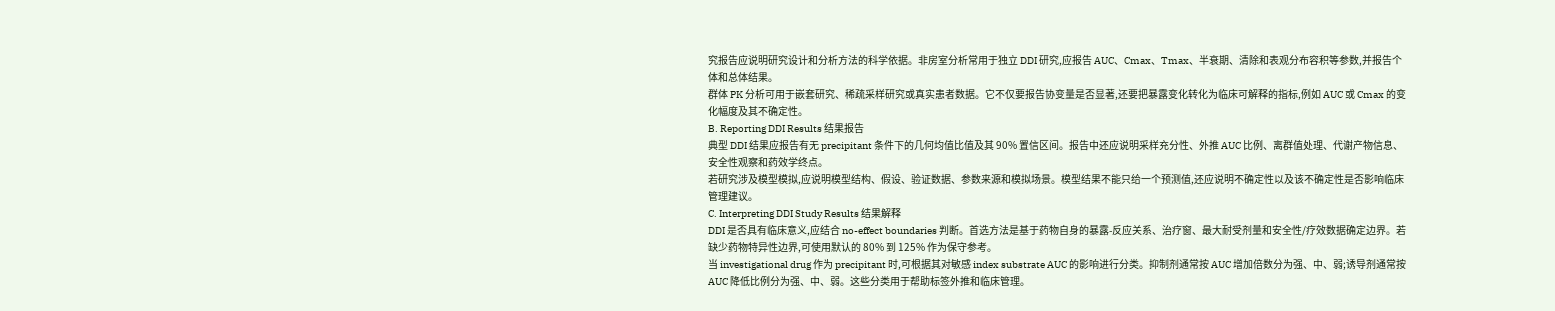究报告应说明研究设计和分析方法的科学依据。非房室分析常用于独立 DDI 研究,应报告 AUC、Cmax、Tmax、半衰期、清除和表观分布容积等参数,并报告个体和总体结果。
群体 PK 分析可用于嵌套研究、稀疏采样研究或真实患者数据。它不仅要报告协变量是否显著,还要把暴露变化转化为临床可解释的指标,例如 AUC 或 Cmax 的变化幅度及其不确定性。
B. Reporting DDI Results 结果报告
典型 DDI 结果应报告有无 precipitant 条件下的几何均值比值及其 90% 置信区间。报告中还应说明采样充分性、外推 AUC 比例、离群值处理、代谢产物信息、安全性观察和药效学终点。
若研究涉及模型模拟,应说明模型结构、假设、验证数据、参数来源和模拟场景。模型结果不能只给一个预测值,还应说明不确定性以及该不确定性是否影响临床管理建议。
C. Interpreting DDI Study Results 结果解释
DDI 是否具有临床意义,应结合 no-effect boundaries 判断。首选方法是基于药物自身的暴露-反应关系、治疗窗、最大耐受剂量和安全性/疗效数据确定边界。若缺少药物特异性边界,可使用默认的 80% 到 125% 作为保守参考。
当 investigational drug 作为 precipitant 时,可根据其对敏感 index substrate AUC 的影响进行分类。抑制剂通常按 AUC 增加倍数分为强、中、弱;诱导剂通常按 AUC 降低比例分为强、中、弱。这些分类用于帮助标签外推和临床管理。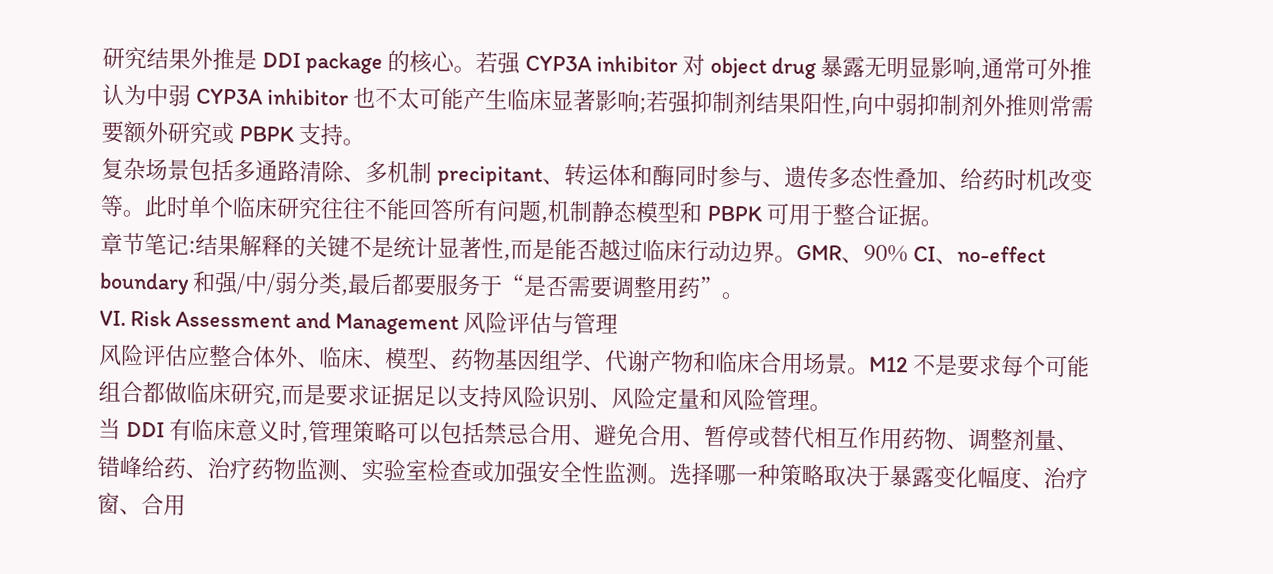研究结果外推是 DDI package 的核心。若强 CYP3A inhibitor 对 object drug 暴露无明显影响,通常可外推认为中弱 CYP3A inhibitor 也不太可能产生临床显著影响;若强抑制剂结果阳性,向中弱抑制剂外推则常需要额外研究或 PBPK 支持。
复杂场景包括多通路清除、多机制 precipitant、转运体和酶同时参与、遗传多态性叠加、给药时机改变等。此时单个临床研究往往不能回答所有问题,机制静态模型和 PBPK 可用于整合证据。
章节笔记:结果解释的关键不是统计显著性,而是能否越过临床行动边界。GMR、90% CI、no-effect boundary 和强/中/弱分类,最后都要服务于“是否需要调整用药”。
VI. Risk Assessment and Management 风险评估与管理
风险评估应整合体外、临床、模型、药物基因组学、代谢产物和临床合用场景。M12 不是要求每个可能组合都做临床研究,而是要求证据足以支持风险识别、风险定量和风险管理。
当 DDI 有临床意义时,管理策略可以包括禁忌合用、避免合用、暂停或替代相互作用药物、调整剂量、错峰给药、治疗药物监测、实验室检查或加强安全性监测。选择哪一种策略取决于暴露变化幅度、治疗窗、合用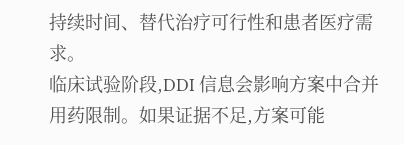持续时间、替代治疗可行性和患者医疗需求。
临床试验阶段,DDI 信息会影响方案中合并用药限制。如果证据不足,方案可能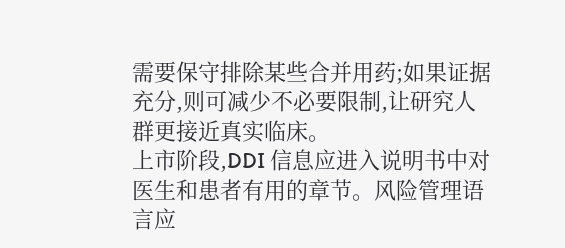需要保守排除某些合并用药;如果证据充分,则可减少不必要限制,让研究人群更接近真实临床。
上市阶段,DDI 信息应进入说明书中对医生和患者有用的章节。风险管理语言应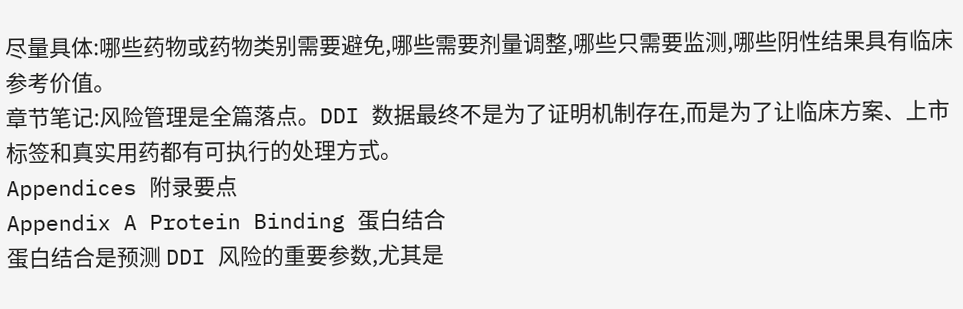尽量具体:哪些药物或药物类别需要避免,哪些需要剂量调整,哪些只需要监测,哪些阴性结果具有临床参考价值。
章节笔记:风险管理是全篇落点。DDI 数据最终不是为了证明机制存在,而是为了让临床方案、上市标签和真实用药都有可执行的处理方式。
Appendices 附录要点
Appendix A Protein Binding 蛋白结合
蛋白结合是预测 DDI 风险的重要参数,尤其是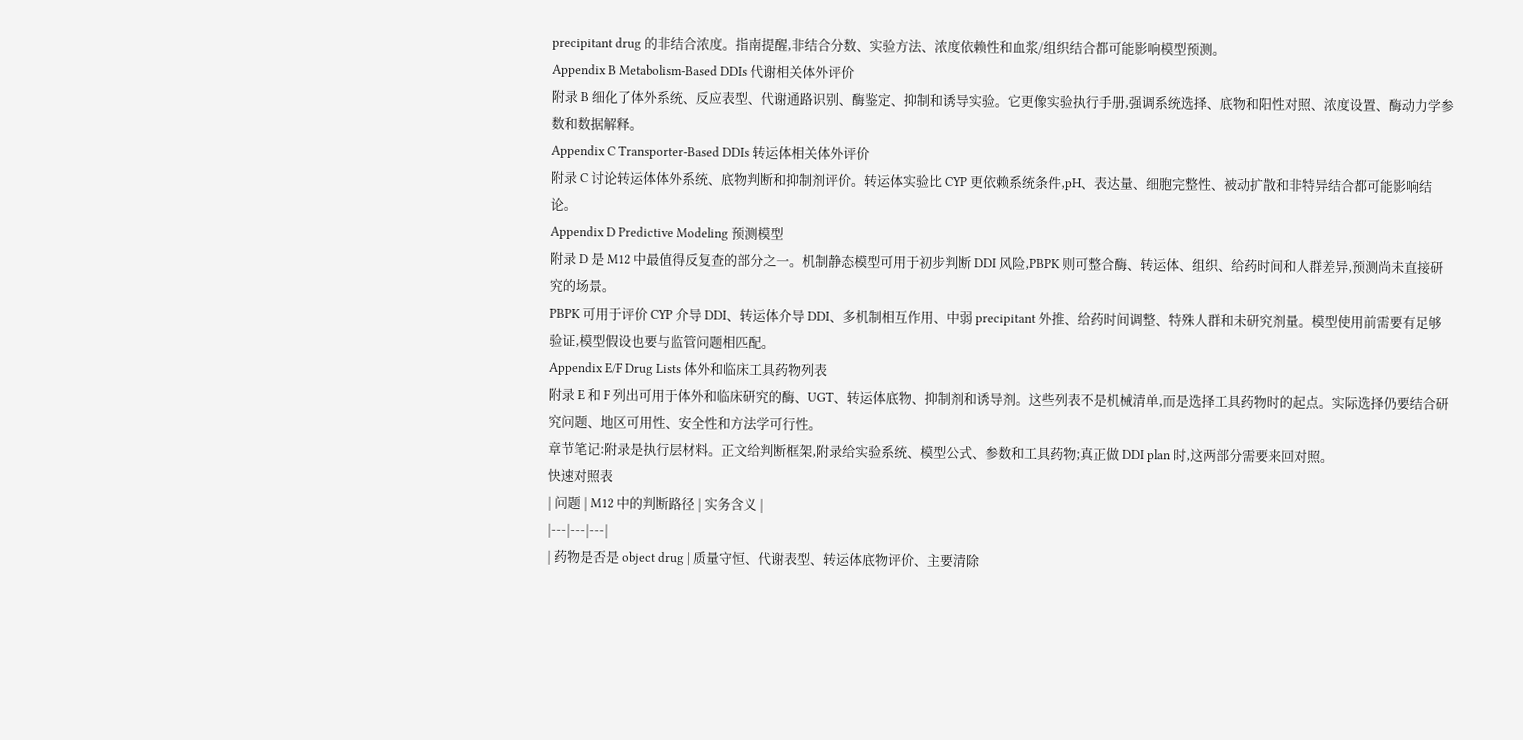precipitant drug 的非结合浓度。指南提醒,非结合分数、实验方法、浓度依赖性和血浆/组织结合都可能影响模型预测。
Appendix B Metabolism-Based DDIs 代谢相关体外评价
附录 B 细化了体外系统、反应表型、代谢通路识别、酶鉴定、抑制和诱导实验。它更像实验执行手册,强调系统选择、底物和阳性对照、浓度设置、酶动力学参数和数据解释。
Appendix C Transporter-Based DDIs 转运体相关体外评价
附录 C 讨论转运体体外系统、底物判断和抑制剂评价。转运体实验比 CYP 更依赖系统条件,pH、表达量、细胞完整性、被动扩散和非特异结合都可能影响结论。
Appendix D Predictive Modeling 预测模型
附录 D 是 M12 中最值得反复查的部分之一。机制静态模型可用于初步判断 DDI 风险,PBPK 则可整合酶、转运体、组织、给药时间和人群差异,预测尚未直接研究的场景。
PBPK 可用于评价 CYP 介导 DDI、转运体介导 DDI、多机制相互作用、中弱 precipitant 外推、给药时间调整、特殊人群和未研究剂量。模型使用前需要有足够验证,模型假设也要与监管问题相匹配。
Appendix E/F Drug Lists 体外和临床工具药物列表
附录 E 和 F 列出可用于体外和临床研究的酶、UGT、转运体底物、抑制剂和诱导剂。这些列表不是机械清单,而是选择工具药物时的起点。实际选择仍要结合研究问题、地区可用性、安全性和方法学可行性。
章节笔记:附录是执行层材料。正文给判断框架,附录给实验系统、模型公式、参数和工具药物;真正做 DDI plan 时,这两部分需要来回对照。
快速对照表
| 问题 | M12 中的判断路径 | 实务含义 |
|---|---|---|
| 药物是否是 object drug | 质量守恒、代谢表型、转运体底物评价、主要清除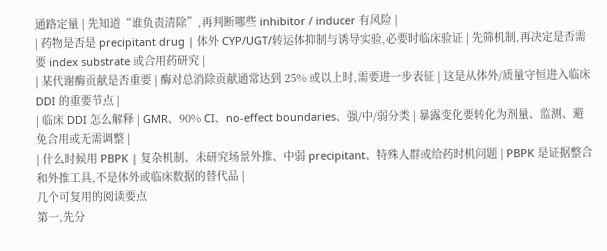通路定量 | 先知道“谁负责清除”,再判断哪些 inhibitor / inducer 有风险 |
| 药物是否是 precipitant drug | 体外 CYP/UGT/转运体抑制与诱导实验,必要时临床验证 | 先筛机制,再决定是否需要 index substrate 或合用药研究 |
| 某代谢酶贡献是否重要 | 酶对总消除贡献通常达到 25% 或以上时,需要进一步表征 | 这是从体外/质量守恒进入临床 DDI 的重要节点 |
| 临床 DDI 怎么解释 | GMR、90% CI、no-effect boundaries、强/中/弱分类 | 暴露变化要转化为剂量、监测、避免合用或无需调整 |
| 什么时候用 PBPK | 复杂机制、未研究场景外推、中弱 precipitant、特殊人群或给药时机问题 | PBPK 是证据整合和外推工具,不是体外或临床数据的替代品 |
几个可复用的阅读要点
第一,先分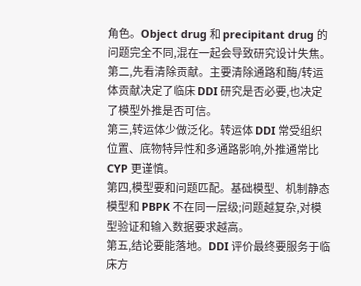角色。Object drug 和 precipitant drug 的问题完全不同,混在一起会导致研究设计失焦。
第二,先看清除贡献。主要清除通路和酶/转运体贡献决定了临床 DDI 研究是否必要,也决定了模型外推是否可信。
第三,转运体少做泛化。转运体 DDI 常受组织位置、底物特异性和多通路影响,外推通常比 CYP 更谨慎。
第四,模型要和问题匹配。基础模型、机制静态模型和 PBPK 不在同一层级;问题越复杂,对模型验证和输入数据要求越高。
第五,结论要能落地。DDI 评价最终要服务于临床方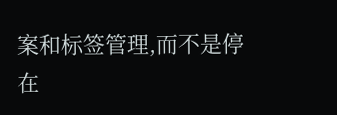案和标签管理,而不是停在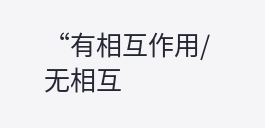“有相互作用/无相互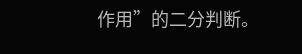作用”的二分判断。